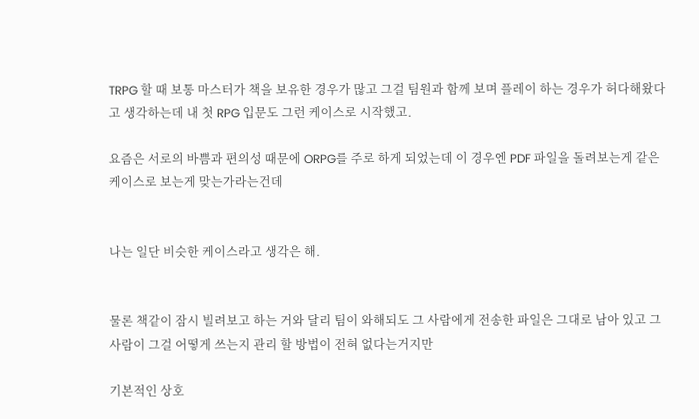TRPG 할 때 보통 마스터가 책을 보유한 경우가 많고 그걸 팀원과 함께 보며 플레이 하는 경우가 허다해왔다고 생각하는데 내 첫 RPG 입문도 그런 케이스로 시작했고.

요즘은 서로의 바쁨과 편의성 때문에 ORPG를 주로 하게 되었는데 이 경우엔 PDF 파일을 돌려보는게 같은 케이스로 보는게 맞는가라는건데


나는 일단 비슷한 케이스라고 생각은 해.


물론 책같이 잠시 빌려보고 하는 거와 달리 팀이 와해되도 그 사람에게 전송한 파일은 그대로 남아 있고 그 사람이 그걸 어떻게 쓰는지 관리 할 방법이 전혀 없다는거지만

기본적인 상호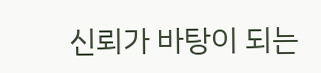신뢰가 바탕이 되는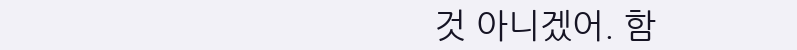것 아니겠어. 함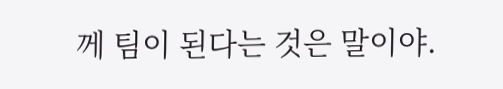께 팀이 된다는 것은 말이야.